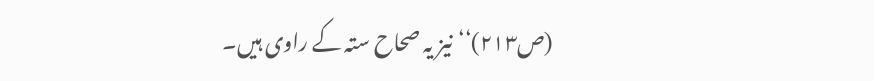(ص۲۱۳)‘‘نیز یہ صحاح ستہ کے راوی ہیں۔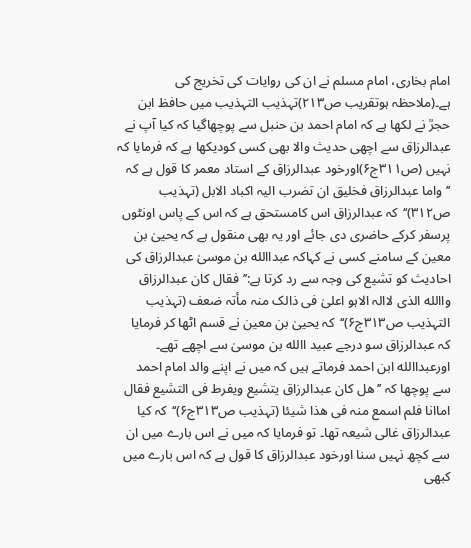امام بخاری، امام مسلم نے ان کی روایات کی تخریج کی ہے۔(ملاحظہ ہوتقریب ص۲۱۳)تہذیب التہذیب میں حافظ ابن حجرؒ نے لکھا ہے کہ امام احمد بن حنبل سے پوچھاگیا کہ کیا آپ نے عبدالرزاق سے اچھی حدیث والا بھی کسی کودیکھا ہے کہ فرمایا کہ نہیں (ص۳۱۱ج۶)اورخود عبدالرزاق کے استاد معمر کا قول ہے کہ ’’واما عبدالرزاق فخلیق ان تضرب الیہ اکباد الابل (تہذیب ص۳۱۲)‘‘کہ عبدالرزاق اس کامستحق ہے کہ اس کے پاس اونٹوں پرسفر کرکے حاضری دی جائے اور یہ بھی منقول ہے کہ یحییٰ بن معین کے سامنے کسی نے کہاکہ عبداالله بن موسیٰ عبدالرزاق کی احادیث کو تشیع کی وجہ سے رد کرتا ہے:’’فقال کان عبدالرزاق واالله الذی لاالہ الاہو اعلیٰ فی ذالک منہ مأتہ ضعف (تہذیب التہذیب ص۳۱۳ج۶)‘‘کہ یحییٰ بن معین نے قسم اٹھا کر فرمایا کہ عبدالرزاق سو درجے عبید االله بن موسیٰ سے اچھے تھے۔
اورعبداالله ابن احمد فرماتے ہیں کہ میں نے اپنے والد امام احمد سے پوچھا کہ ’’ھل کان عبدالرزاق یتشیع ویفرط فی التشیع فقال اماانا فلم اسمع منہ فی ھذا شیئا (تہذیب ص۳۱۳ج۶)‘‘کہ کیا عبدالرزاق غالی شیعہ تھا۔ تو فرمایا کہ میں نے اس بارے میں ان سے کچھ نہیں سنا اورخود عبدالرزاق کا قول ہے کہ اس بارے میں کبھی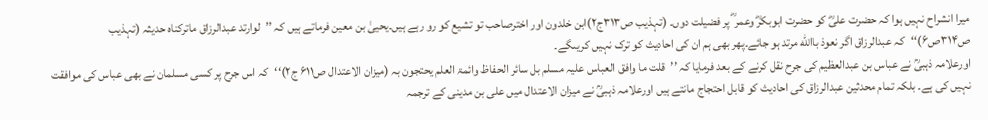میرا انشراح نہیں ہوا کہ حضرت علیؓ کو حضرت ابوبکرؓ وعمر ؓ پر فضیلت دوں۔ (تہذیب ص۳۱۳ج۲)ابن خلدون اور اخترصاحب تو تشیع کو رو رہے ہیں۔یحییٰ بن معین فرماتے ہیں کہ ’’لوارتد عبدالرزاق ماترکناہ حدیثہ (تہذیب ص۳۱۴ص۶)‘‘کہ عبدالرزاق اگر نعوذ باالله مرتد ہو جائے۔پھر بھی ہم ان کی احادیث کو ترک نہیں کریںگے۔
اورعلامہ ذہبیؒ نے عباس بن عبدالعظیم کی جرح نقل کرنے کے بعد فرمایا کہ ’’قلت ما وافق العباس علیہ مسلم بل سائر الحفاظ وائمۃ العلم یحتجون بہ (میزان الاعتدال ص۶۱۱ ج۲)‘‘کہ اس جرح پر کسی مسلمان نے بھی عباس کی موافقت نہیں کی ہے۔ بلکہ تمام محدثین عبدالرزاق کی احادیث کو قابل احتجاج مانتے ہیں اورعلامہ ذہبیؒ نے میزان الاعتدال میں علی بن مدینی کے ترجمہ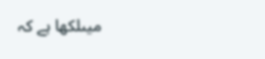میںلکھا ہے کہ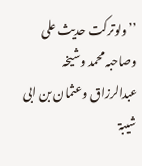’’ولوترکت حدیث علی وصاحبہ محمد وشیخہ عبدالرزاق وعثمان بن ابی شیبۃ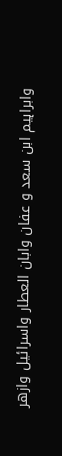وابراہیم ابن سعد و عفان وابان العطار واسرائیل وازھر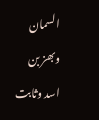السمان وبھز بن اسد وثابت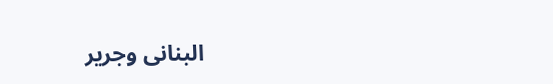البنانی وجریر